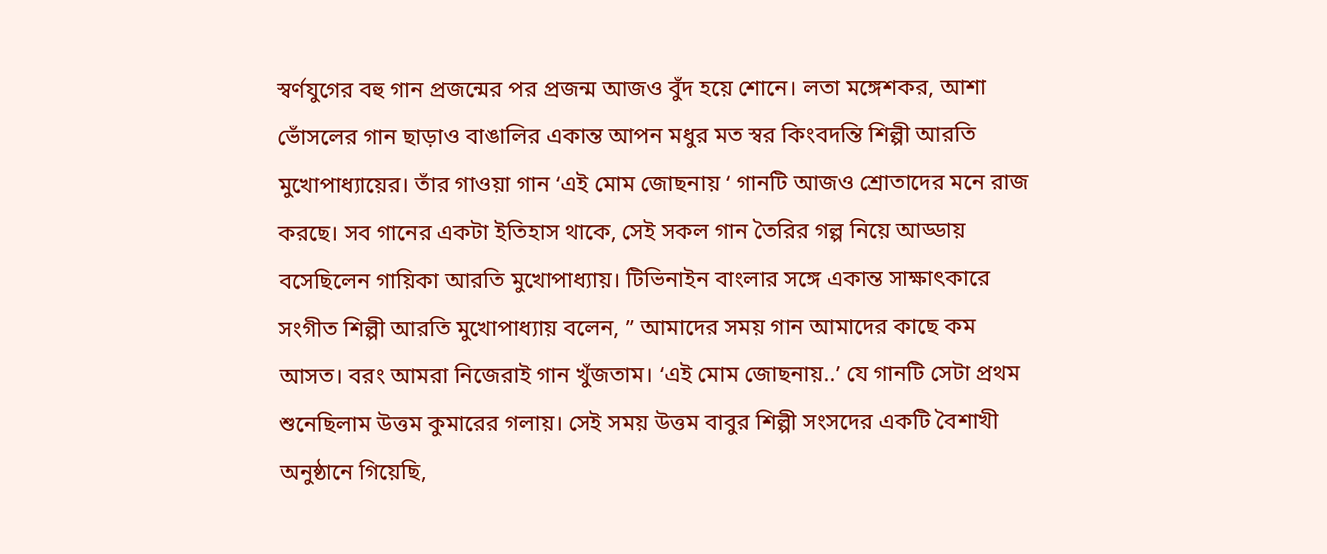স্বর্ণযুগের বহু গান প্রজন্মের পর প্রজন্ম আজও বুঁদ হয়ে শোনে। লতা মঙ্গেশকর, আশা ভোঁসলের গান ছাড়াও বাঙালির একান্ত আপন মধুর মত স্বর কিংবদন্তি শিল্পী আরতি মুখোপাধ্যায়ের। তাঁর গাওয়া গান ‘এই মোম জোছনায় ‘ গানটি আজও শ্রোতাদের মনে রাজ করছে। সব গানের একটা ইতিহাস থাকে, সেই সকল গান তৈরির গল্প নিয়ে আড্ডায় বসেছিলেন গায়িকা আরতি মুখোপাধ্যায়। টিভিনাইন বাংলার সঙ্গে একান্ত সাক্ষাৎকারে সংগীত শিল্পী আরতি মুখোপাধ্যায় বলেন, ” আমাদের সময় গান আমাদের কাছে কম আসত। বরং আমরা নিজেরাই গান খুঁজতাম। ‘এই মোম জোছনায়..’ যে গানটি সেটা প্রথম শুনেছিলাম উত্তম কুমারের গলায়। সেই সময় উত্তম বাবুর শিল্পী সংসদের একটি বৈশাখী অনুষ্ঠানে গিয়েছি,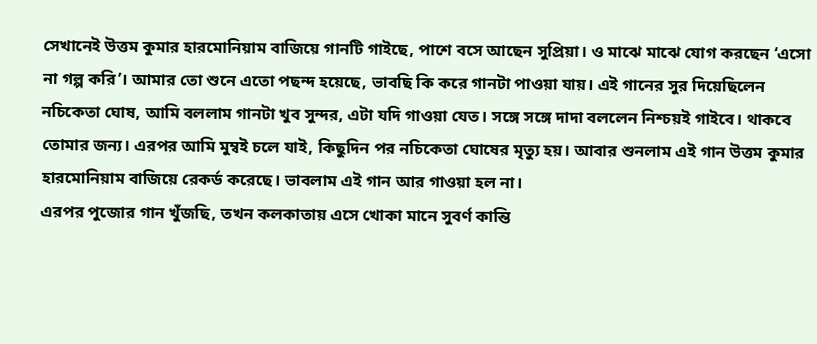সেখানেই উত্তম কুমার হারমোনিয়াম বাজিয়ে গানটি গাইছে, পাশে বসে আছেন সুপ্রিয়া। ও মাঝে মাঝে যোগ করছেন ‘এসো না গল্প করি’। আমার তো শুনে এতো পছন্দ হয়েছে, ভাবছি কি করে গানটা পাওয়া যায়। এই গানের সুর দিয়েছিলেন নচিকেতা ঘোষ, আমি বললাম গানটা খুব সুন্দর, এটা যদি গাওয়া যেত। সঙ্গে সঙ্গে দাদা বললেন নিশ্চয়ই গাইবে। থাকবে তোমার জন্য। এরপর আমি মুম্বই চলে যাই, কিছুদিন পর নচিকেতা ঘোষের মৃত্যু হয়। আবার শুনলাম এই গান উত্তম কুমার হারমোনিয়াম বাজিয়ে রেকর্ড করেছে। ভাবলাম এই গান আর গাওয়া হল না।
এরপর পুজোর গান খুঁজছি, তখন কলকাতায় এসে খোকা মানে সুবর্ণ কান্তি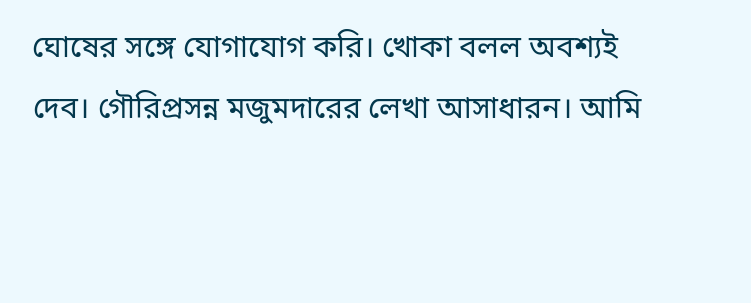ঘোষের সঙ্গে যোগাযোগ করি। খোকা বলল অবশ্যই দেব। গৌরিপ্রসন্ন মজুমদারের লেখা আসাধারন। আমি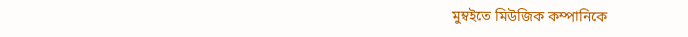মুম্বইতে মিউজিক কম্পানিকে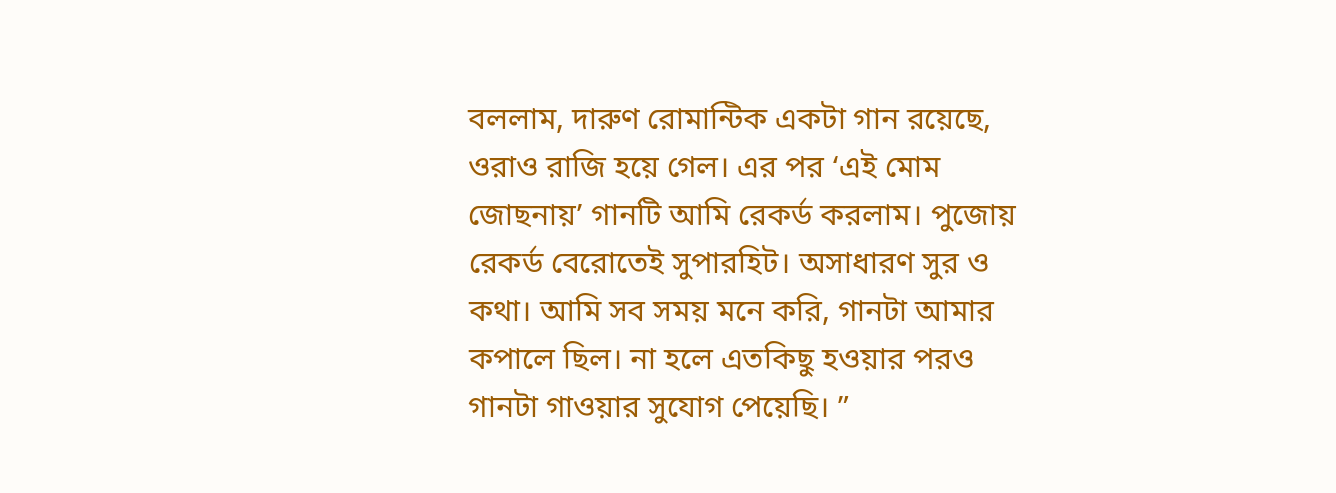বললাম, দারুণ রোমান্টিক একটা গান রয়েছে, ওরাও রাজি হয়ে গেল। এর পর ‘এই মোম জোছনায়’ গানটি আমি রেকর্ড করলাম। পুজোয় রেকর্ড বেরোতেই সুপারহিট। অসাধারণ সুর ও কথা। আমি সব সময় মনে করি, গানটা আমার কপালে ছিল। না হলে এতকিছু হওয়ার পরও গানটা গাওয়ার সুযোগ পেয়েছি। ”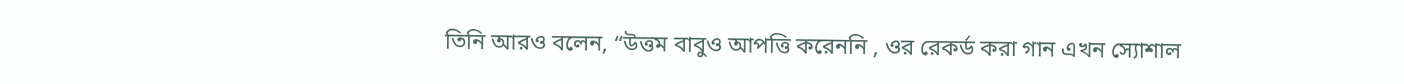তিনি আরও বলেন, “উত্তম বাবুও আপত্তি করেননি , ওর রেকর্ড করা গান এখন স্যোশাল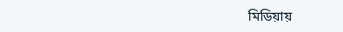মিডিয়ায়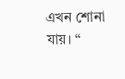এখন শোনা যায়। “